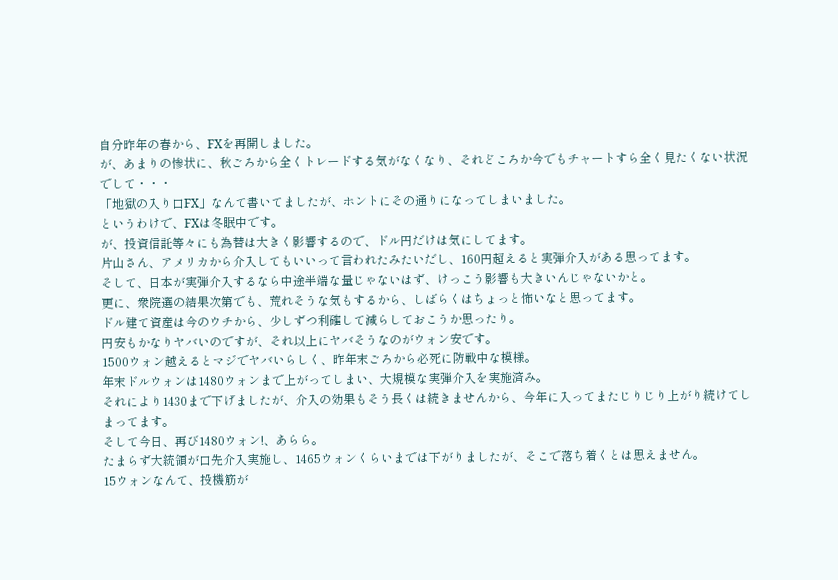自分昨年の春から、FXを再開しました。
が、あまりの惨状に、秋ごろから全くトレードする気がなくなり、それどころか今でもチャートすら全く見たくない状況でして・・・
「地獄の入り口FX」なんて書いてましたが、ホントにその通りになってしまいました。
というわけで、FXは冬眠中です。
が、投資信託等々にも為替は大きく影響するので、ドル円だけは気にしてます。
片山さん、アメリカから介入してもいいって言われたみたいだし、160円超えると実弾介入がある思ってます。
そして、日本が実弾介入するなら中途半端な量じゃないはず、けっこう影響も大きいんじゃないかと。
更に、衆院選の結果次第でも、荒れそうな気もするから、しばらくはちょっと怖いなと思ってます。
ドル建て資産は今のウチから、少しずつ利確して減らしておこうか思ったり。
円安もかなりヤバいのですが、それ以上にヤバそうなのがウォン安です。
1500ウォン越えるとマジでヤバいらしく、昨年末ごろから必死に防戦中な模様。
年末ドルウォンは1480ウォンまで上がってしまい、大規模な実弾介入を実施済み。
それにより1430まで下げましたが、介入の効果もそう長くは続きませんから、今年に入ってまたじりじり上がり続けてしまってます。
そして今日、再び1480ウォン!、あらら。
たまらず大統領が口先介入実施し、1465ウォンくらいまでは下がりましたが、そこで落ち着くとは思えません。
15ウォンなんて、投機筋が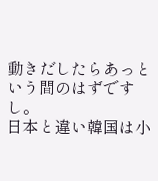動きだしたらあっという間のはずですし。
日本と違い韓国は小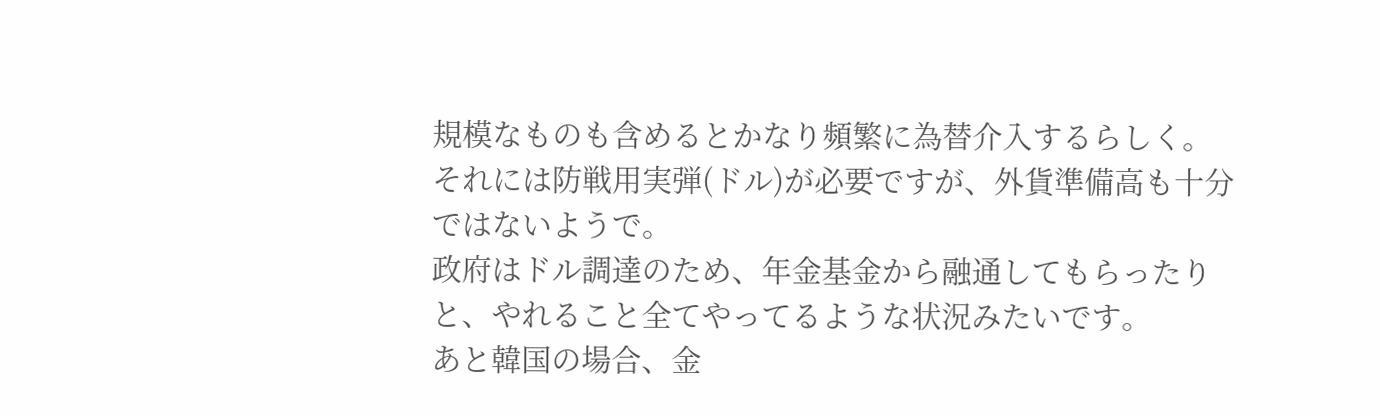規模なものも含めるとかなり頻繁に為替介入するらしく。
それには防戦用実弾(ドル)が必要ですが、外貨準備高も十分ではないようで。
政府はドル調達のため、年金基金から融通してもらったりと、やれること全てやってるような状況みたいです。
あと韓国の場合、金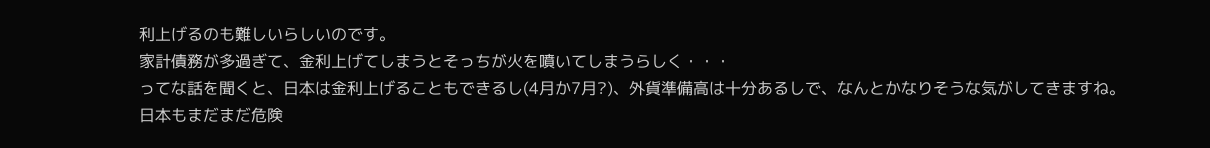利上げるのも難しいらしいのです。
家計債務が多過ぎて、金利上げてしまうとそっちが火を噴いてしまうらしく・・・
ってな話を聞くと、日本は金利上げることもできるし(4月か7月?)、外貨準備高は十分あるしで、なんとかなりそうな気がしてきますね。
日本もまだまだ危険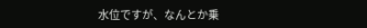水位ですが、なんとか乗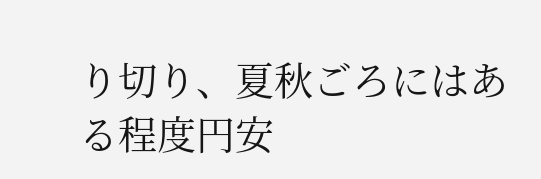り切り、夏秋ごろにはある程度円安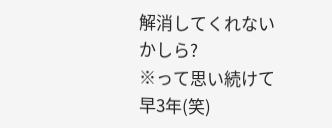解消してくれないかしら?
※って思い続けて早3年(笑)